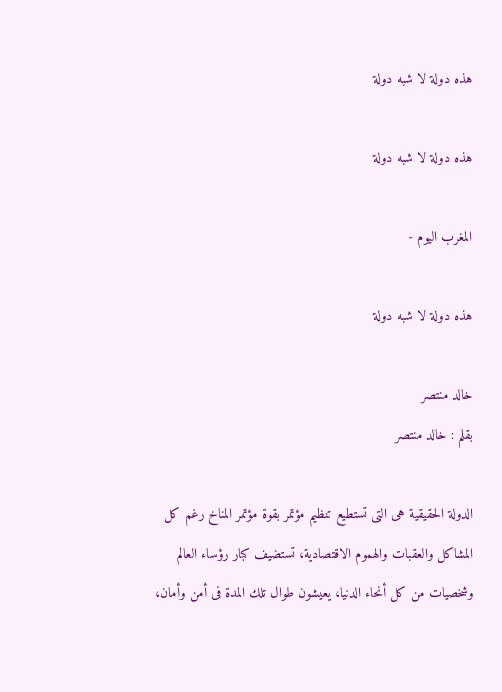هذه دولة لا شبه دولة

هذه دولة لا شبه دولة

المغرب اليوم -

هذه دولة لا شبه دولة

خالد منتصر
بقلم : خالد منتصر

الدولة الحقيقية هى التى تستطيع تنظيم مؤتمر بقوة مؤتمر المناخ رغم كل المشاكل والعقبات والهموم الاقتصادية، تستضيف كبار رؤساء العالم وشخصيات من كل أنحاء الدنيا، يعيشون طوال تلك المدة فى أمن وأمان،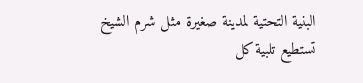البنية التحتية لمدينة صغيرة مثل شرم الشيخ تستطيع تلبية كل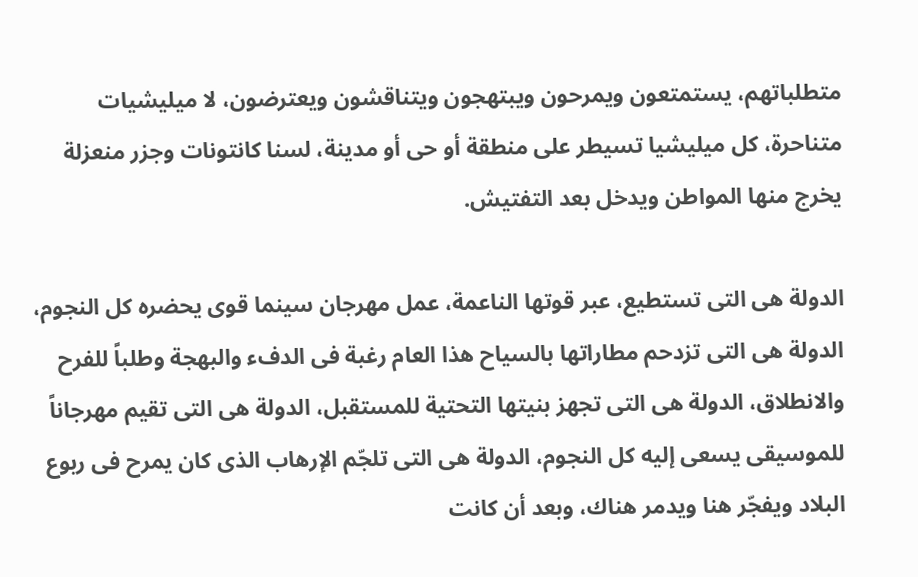متطلباتهم، يستمتعون ويمرحون ويبتهجون ويتناقشون ويعترضون، لا ميليشيات متناحرة، كل ميليشيا تسيطر على منطقة أو حى أو مدينة، لسنا كانتونات وجزر منعزلة يخرج منها المواطن ويدخل بعد التفتيش.

الدولة هى التى تستطيع، عبر قوتها الناعمة، عمل مهرجان سينما قوى يحضره كل النجوم، الدولة هى التى تزدحم مطاراتها بالسياح هذا العام رغبة فى الدفء والبهجة وطلباً للفرح والانطلاق، الدولة هى التى تجهز بنيتها التحتية للمستقبل، الدولة هى التى تقيم مهرجاناً للموسيقى يسعى إليه كل النجوم، الدولة هى التى تلجّم الإرهاب الذى كان يمرح فى ربوع البلاد ويفجّر هنا ويدمر هناك، وبعد أن كانت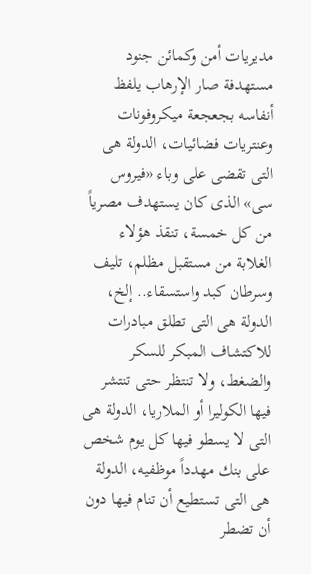مديريات أمن وكمائن جنود مستهدفة صار الإرهاب يلفظ أنفاسه بجعجعة ميكروفونات وعنتريات فضائيات، الدولة هى التى تقضى على وباء «فيروس سى» الذى كان يستهدف مصرياً من كل خمسة، تنقذ هؤلاء الغلابة من مستقبل مظلم، تليف وسرطان كبد واستسقاء.. إلخ، الدولة هى التى تطلق مبادرات للاكتشاف المبكر للسكر والضغط، ولا تنتظر حتى تنتشر فيها الكوليرا أو الملاريا، الدولة هى التى لا يسطو فيها كل يوم شخص على بنك مهدداً موظفيه، الدولة هى التى تستطيع أن تنام فيها دون أن تضطر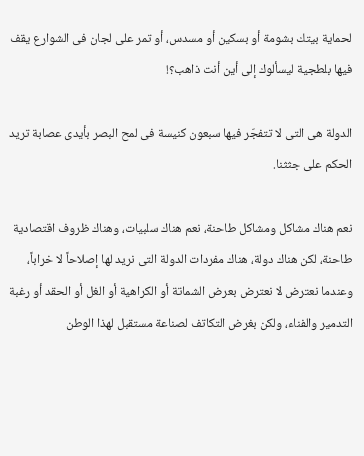لحماية بيتك بشومة أو بسكين أو مسدس، أو تمر على لجان فى الشوارع يقف فيها بلطجية ليسألوك إلى أين أنت ذاهب؟!

الدولة هى التى لا تتفجّر فيها سبعون كنيسة فى لمح البصر بأيدى عصابة تريد الحكم على جثثنا.

نعم هناك مشاكل ومشاكل طاحنة، نعم هناك سلبيات، وهناك ظروف اقتصادية طاحنة، لكن هناك دولة، هناك مفردات الدولة التى نريد لها إصلاحاً لا خراباً، وعندما نعترض لا نعترض بعرض الشماتة أو الكراهية أو الغل أو الحقد أو رغبة التدمير والفناء، ولكن بغرض التكاتف لصناعة مستقبل لهذا الوطن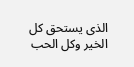الذى يستحق كل الخير وكل الحب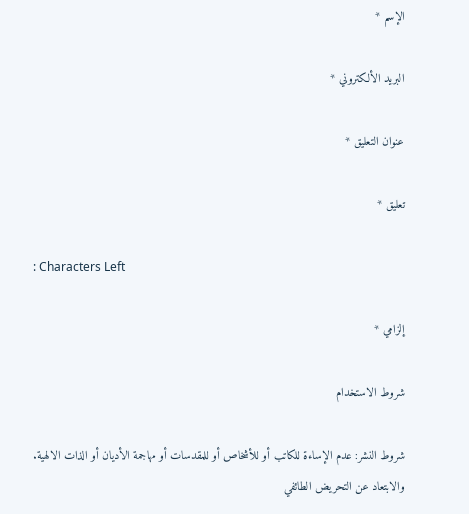الإسم *

البريد الألكتروني *

عنوان التعليق *

تعليق *

: Characters Left

إلزامي *

شروط الاستخدام

شروط النشر: عدم الإساءة للكاتب أو للأشخاص أو للمقدسات أو مهاجمة الأديان أو الذات الالهية. والابتعاد عن التحريض الطائفي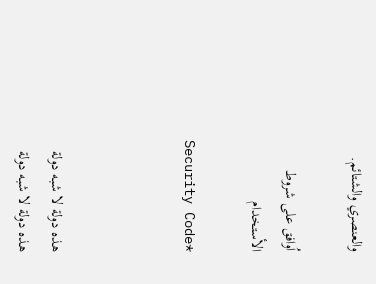والعنصري والشتائم.

اُوافق على شروط الأستخدام

Security Code*



هذه دولة لا شبه دولة هذه دولة لا شبه دولة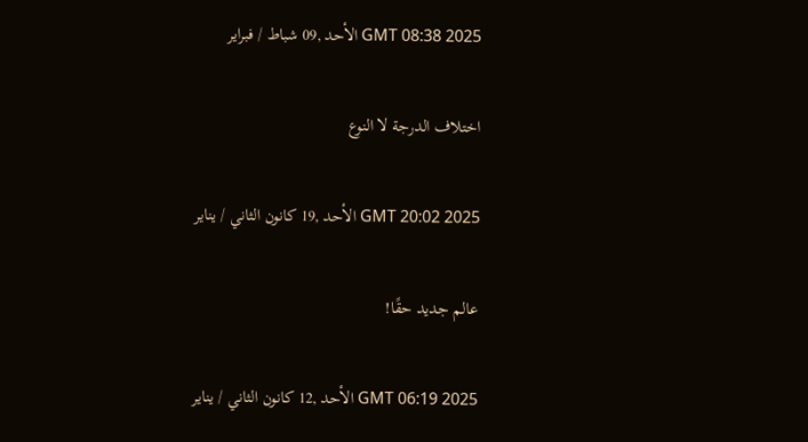GMT 08:38 2025 الأحد ,09 شباط / فبراير

اختلاف الدرجة لا النوع

GMT 20:02 2025 الأحد ,19 كانون الثاني / يناير

عالم جديد حقًا!

GMT 06:19 2025 الأحد ,12 كانون الثاني / يناير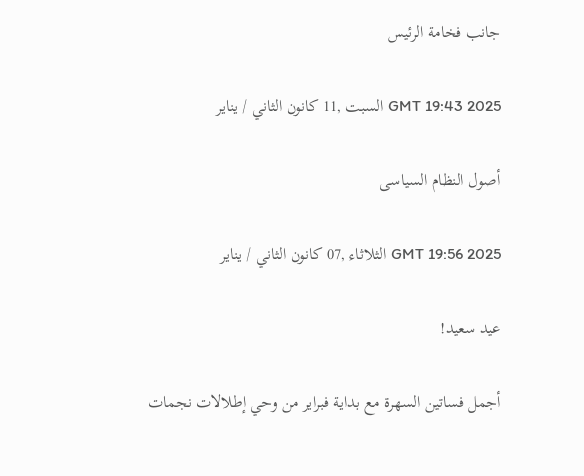جانب فخامة الرئيس

GMT 19:43 2025 السبت ,11 كانون الثاني / يناير

أصول النظام السياسى

GMT 19:56 2025 الثلاثاء ,07 كانون الثاني / يناير

عيد سعيد!

أجمل فساتين السهرة مع بداية فبراير من وحي إطلالات نجمات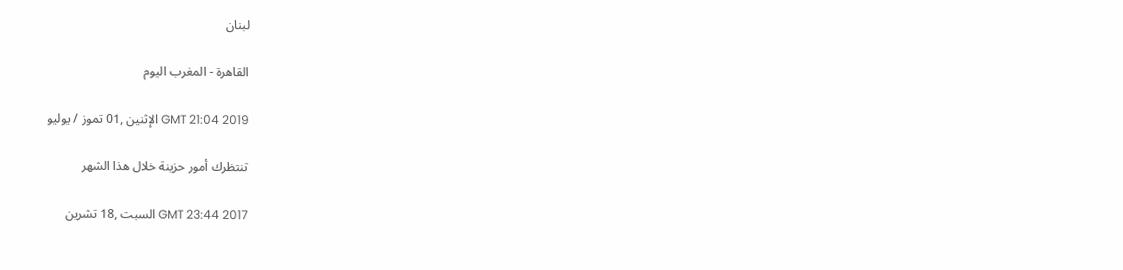لبنان

القاهرة - المغرب اليوم

GMT 21:04 2019 الإثنين ,01 تموز / يوليو

تنتظرك أمور حزينة خلال هذا الشهر

GMT 23:44 2017 السبت ,18 تشرين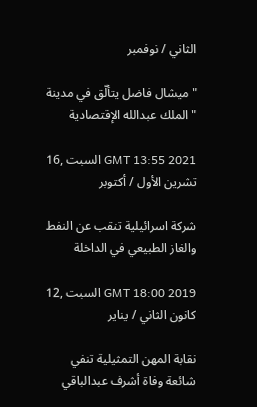الثاني / نوفمبر

"ميشال فاضل يتألّق في مدينة "الملك عبدالله الإقتصادية

GMT 13:55 2021 السبت ,16 تشرين الأول / أكتوبر

شركة اسرائيلية تنقب عن النفط والغاز الطبيعي في الداخلة

GMT 18:00 2019 السبت ,12 كانون الثاني / يناير

نقابة المهن التمثيلية تنفي شائعة وفاة أشرف عبدالباقي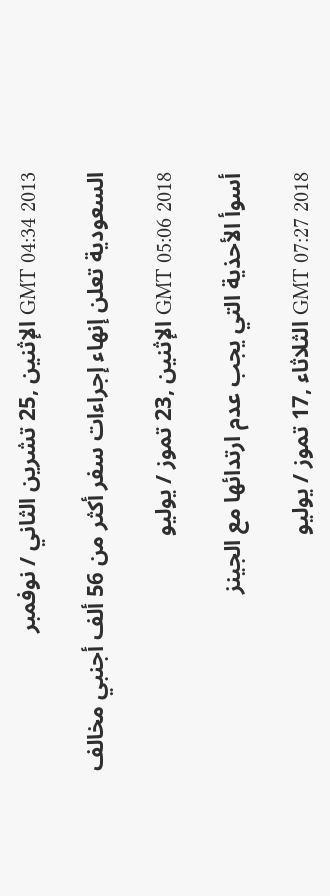GMT 04:34 2013 الإثنين ,25 تشرين الثاني / نوفمبر

السعودية تعلن إنهاء إجراءات سفر أكثر من 56 ألف أجنبي مخالف

GMT 05:06 2018 الإثنين ,23 تموز / يوليو

أسوأ الأحذية التي يجب عدم ارتدائها مع الجينز

GMT 07:27 2018 الثلاثاء ,17 تموز / يوليو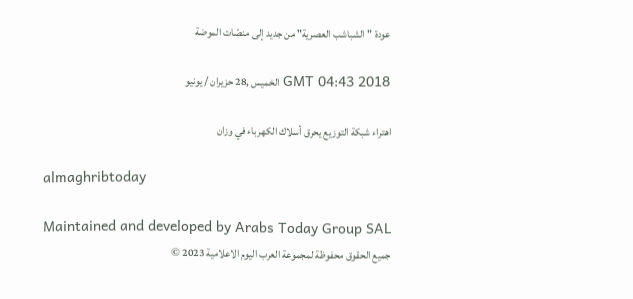عودة "الشباشب العصرية" من جديد إلى منصّات الموضة

GMT 04:43 2018 الخميس ,28 حزيران / يونيو

اهتراء شبكة التوزيع يحرق أسلاك الكهرباء في وزان

almaghribtoday

Maintained and developed by Arabs Today Group SAL
جميع الحقوق محفوظة لمجموعة العرب اليوم الاعلامية 2023 ©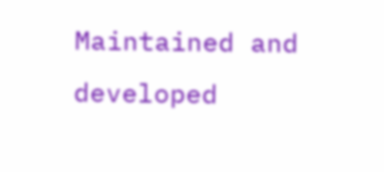Maintained and developed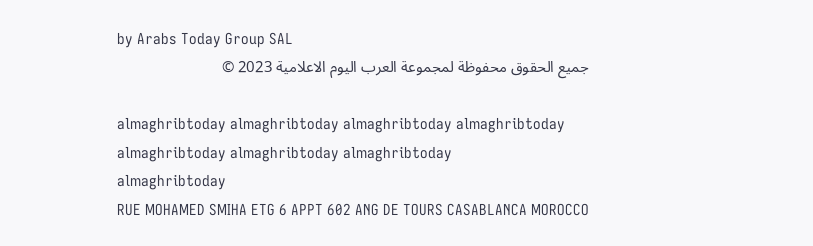by Arabs Today Group SAL
جميع الحقوق محفوظة لمجموعة العرب اليوم الاعلامية 2023 ©

almaghribtoday almaghribtoday almaghribtoday almaghribtoday
almaghribtoday almaghribtoday almaghribtoday
almaghribtoday
RUE MOHAMED SMIHA ETG 6 APPT 602 ANG DE TOURS CASABLANCA MOROCCO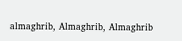almaghrib, Almaghrib, Almaghrib